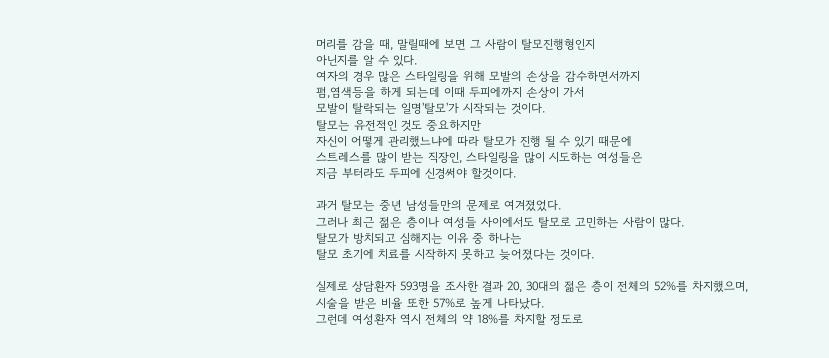머리를 감을 때, 말릴때에 보면 그 사람이 탈모진행형인지
아닌지를 알 수 있다.
여자의 경우 많은 스타일링을 위해 모발의 손상을 감수하면서까지
펌,염색등을 하게 되는데 이때 두피에까지 손상이 가서
모발이 탈락되는 일명'탈모'가 시작되는 것이다.
탈모는 유전적인 것도 중요하지만
자신이 어떻게 관리했느냐에 따라 탈모가 진행 될 수 있기 때문에
스트레스를 많이 받는 직장인, 스타일링을 많이 시도하는 여성들은
지금 부터라도 두피에 신경써야 할것이다.

과거 탈모는 중년 남성들만의 문제로 여겨졌었다.
그러나 최근 젊은 층이나 여성들 사이에서도 탈모로 고민하는 사람이 많다.
탈모가 방치되고 심해지는 이유 중 하나는
탈모 초기에 치료를 시작하지 못하고 늦어졌다는 것이다.

실제로 상담환자 593명을 조사한 결과 20, 30대의 젊은 층이 전체의 52%를 차지했으며,
시술을 받은 비율 또한 57%로 높게 나타났다.
그런데 여성환자 역시 전체의 약 18%를 차지할 정도로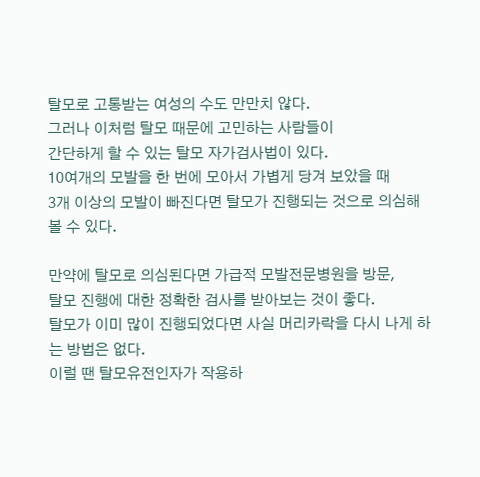탈모로 고통받는 여성의 수도 만만치 않다.
그러나 이처럼 탈모 때문에 고민하는 사람들이
간단하게 할 수 있는 탈모 자가검사법이 있다.
10여개의 모발을 한 번에 모아서 가볍게 당겨 보았을 때
3개 이상의 모발이 빠진다면 탈모가 진행되는 것으로 의심해볼 수 있다.

만약에 탈모로 의심된다면 가급적 모발전문병원을 방문,
탈모 진행에 대한 정확한 검사를 받아보는 것이 좋다.
탈모가 이미 많이 진행되었다면 사실 머리카락을 다시 나게 하는 방법은 없다.
이럴 땐 탈모유전인자가 작용하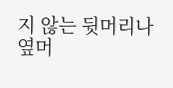지 않는 뒷머리나 옆머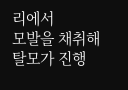리에서
모발을 채취해 탈모가 진행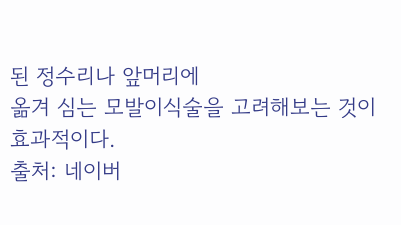된 정수리나 앞머리에
옮겨 심는 모발이식술을 고려해보는 것이 효과적이다.
출처: 네이버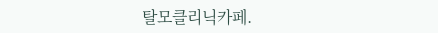탈모클리닉카페.